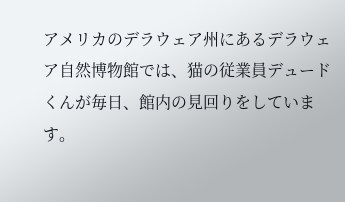アメリカのデラウェア州にあるデラウェア自然博物館では、猫の従業員デュードくんが毎日、館内の見回りをしています。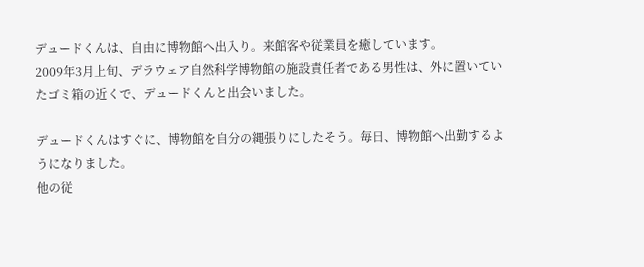デュードくんは、自由に博物館へ出入り。来館客や従業員を癒しています。
2009年3月上旬、デラウェア自然科学博物館の施設責任者である男性は、外に置いていたゴミ箱の近くで、デュードくんと出会いました。

デュードくんはすぐに、博物館を自分の縄張りにしたそう。毎日、博物館へ出勤するようになりました。
他の従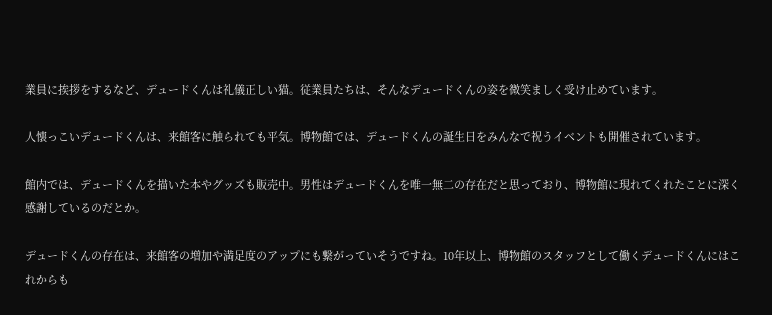業員に挨拶をするなど、デュードくんは礼儀正しい猫。従業員たちは、そんなデュードくんの姿を微笑ましく受け止めています。

人懐っこいデュードくんは、来館客に触られても平気。博物館では、デュードくんの誕生日をみんなで祝うイベントも開催されています。

館内では、デュードくんを描いた本やグッズも販売中。男性はデュードくんを唯一無二の存在だと思っており、博物館に現れてくれたことに深く感謝しているのだとか。

デュードくんの存在は、来館客の増加や満足度のアップにも繋がっていそうですね。10年以上、博物館のスタッフとして働くデュードくんにはこれからも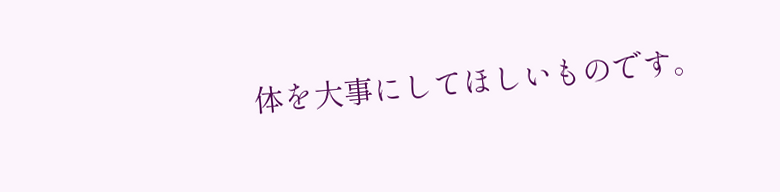体を大事にしてほしいものです。